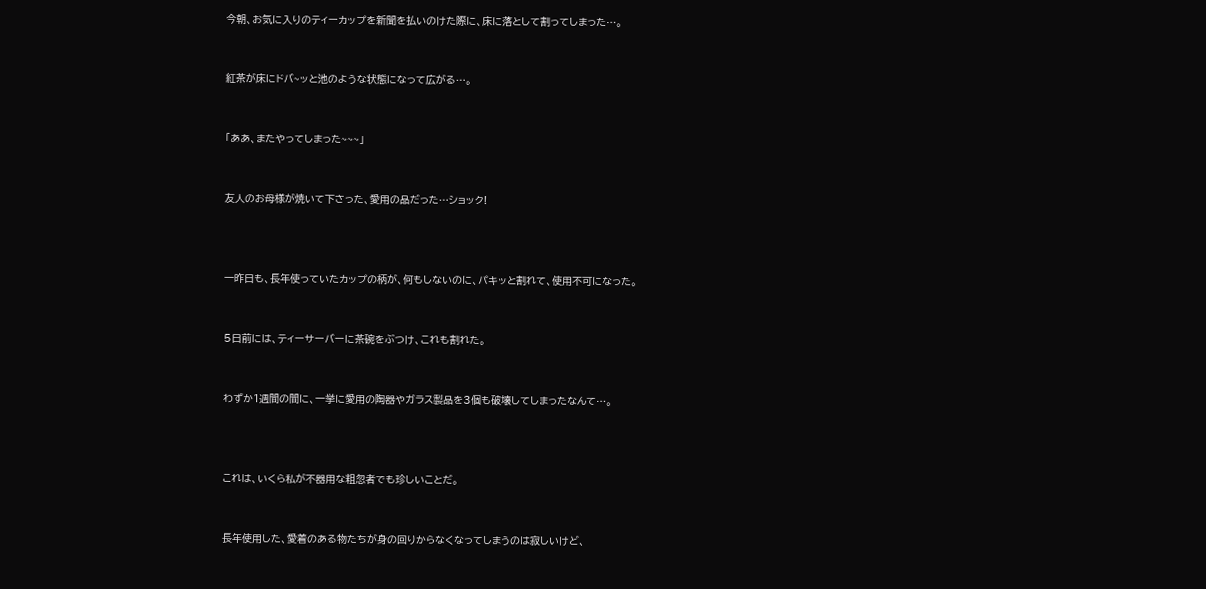今朝、お気に入りのティーカップを新聞を払いのけた際に、床に落として割ってしまった…。


紅茶が床にドバ~ッと池のような状態になって広がる…。


「ああ、またやってしまった~~~」


友人のお母様が焼いて下さった、愛用の品だった…ショック!



一昨日も、長年使っていたカップの柄が、何もしないのに、パキッと割れて、使用不可になった。


5日前には、ティーサーバーに茶碗をぶつけ、これも割れた。


わずか1週間の間に、一挙に愛用の陶器やガラス製品を3個も破壊してしまったなんて…。



これは、いくら私が不器用な粗忽者でも珍しいことだ。


長年使用した、愛着のある物たちが身の回りからなくなってしまうのは寂しいけど、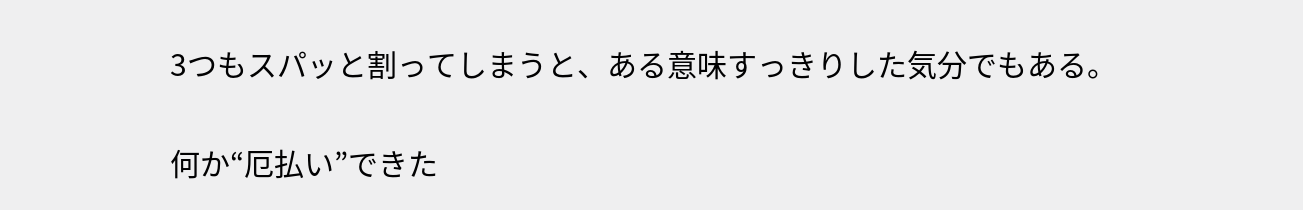3つもスパッと割ってしまうと、ある意味すっきりした気分でもある。


何か“厄払い”できた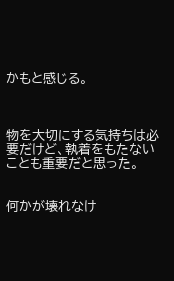かもと感じる。



物を大切にする気持ちは必要だけど、執着をもたないことも重要だと思った。


何かが壊れなけ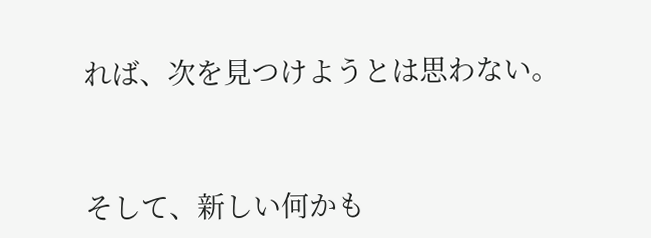れば、次を見つけようとは思わない。


そして、新しい何かも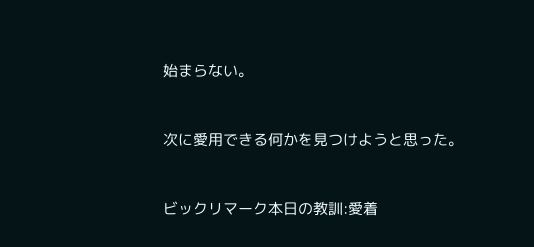始まらない。


次に愛用できる何かを見つけようと思った。


ビックリマーク本日の教訓:愛着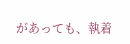があっても、執着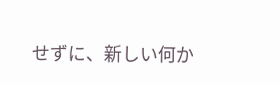せずに、新しい何か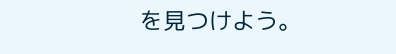を見つけよう。